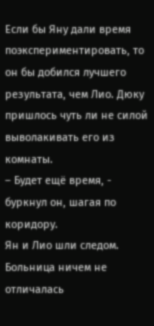Если бы Яну дали время поэкспериментировать, то он бы добился лучшего результата, чем Лио. Дюку пришлось чуть ли не силой выволакивать его из комнаты.
– Будет ещё время, - буркнул он, шагая по коридору.
Ян и Лио шли следом. Больница ничем не отличалась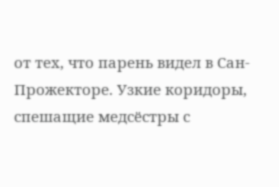от тех, что парень видел в Сан-Прожекторе. Узкие коридоры, спешащие медсёстры с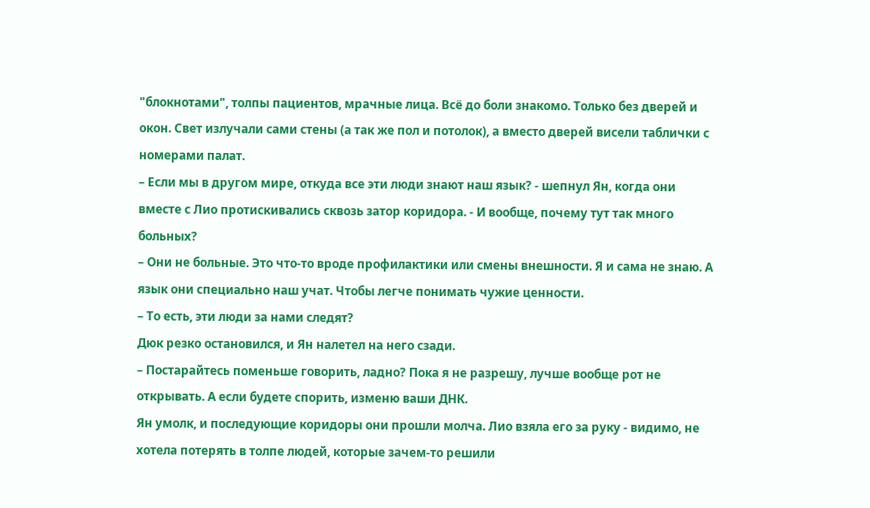"блокнотами", толпы пациентов, мрачные лица. Всё до боли знакомо. Только без дверей и окон. Свет излучали сами стены (а так же пол и потолок), а вместо дверей висели таблички с номерами палат.
– Если мы в другом мире, откуда все эти люди знают наш язык? - шепнул Ян, когда они вместе с Лио протискивались сквозь затор коридора. - И вообще, почему тут так много больных?
– Они не больные. Это что-то вроде профилактики или смены внешности. Я и сама не знаю. А язык они специально наш учат. Чтобы легче понимать чужие ценности.
– То есть, эти люди за нами следят?
Дюк резко остановился, и Ян налетел на него сзади.
– Постарайтесь поменьше говорить, ладно? Пока я не разрешу, лучше вообще рот не открывать. А если будете спорить, изменю ваши ДНК.
Ян умолк, и последующие коридоры они прошли молча. Лио взяла его за руку - видимо, не хотела потерять в толпе людей, которые зачем-то решили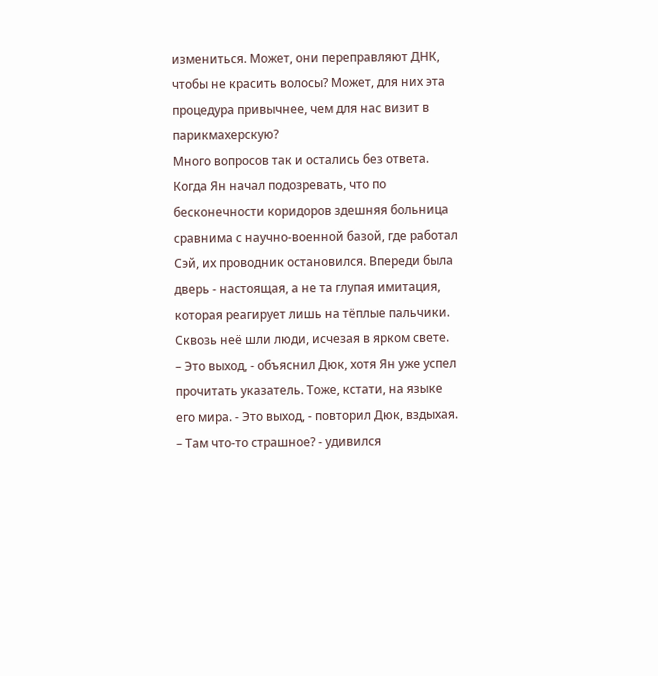измениться. Может, они переправляют ДНК, чтобы не красить волосы? Может, для них эта процедура привычнее, чем для нас визит в парикмахерскую?
Много вопросов так и остались без ответа. Когда Ян начал подозревать, что по бесконечности коридоров здешняя больница сравнима с научно-военной базой, где работал Сэй, их проводник остановился. Впереди была дверь - настоящая, а не та глупая имитация, которая реагирует лишь на тёплые пальчики. Сквозь неё шли люди, исчезая в ярком свете.
– Это выход, - объяснил Дюк, хотя Ян уже успел прочитать указатель. Тоже, кстати, на языке его мира. - Это выход, - повторил Дюк, вздыхая.
– Там что-то страшное? - удивился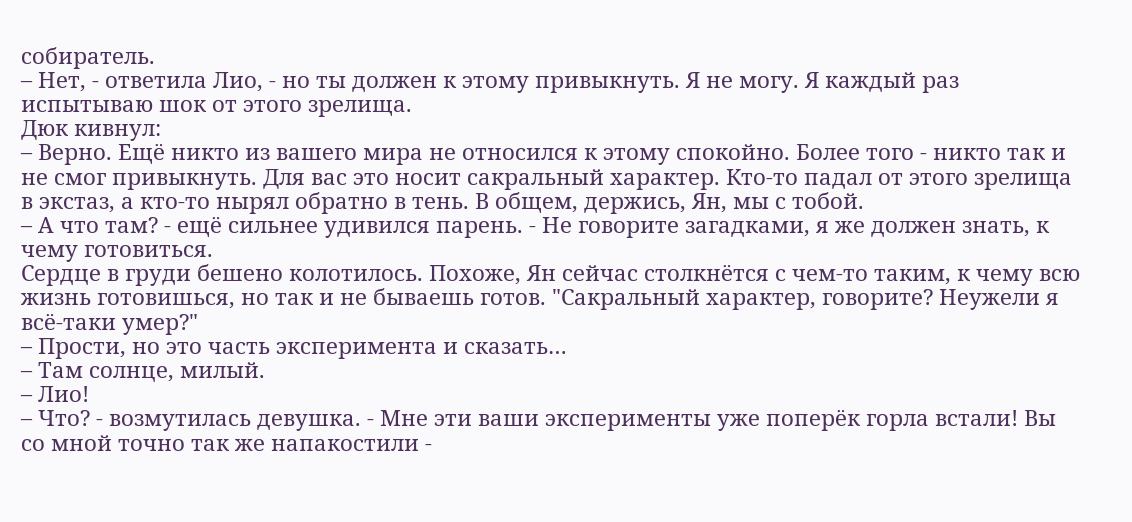собиратель.
– Нет, - ответила Лио, - но ты должен к этому привыкнуть. Я не могу. Я каждый раз испытываю шок от этого зрелища.
Дюк кивнул:
– Верно. Ещё никто из вашего мира не относился к этому спокойно. Более того - никто так и не смог привыкнуть. Для вас это носит сакральный характер. Кто-то падал от этого зрелища в экстаз, а кто-то нырял обратно в тень. В общем, держись, Ян, мы с тобой.
– А что там? - ещё сильнее удивился парень. - Не говорите загадками, я же должен знать, к чему готовиться.
Сердце в груди бешено колотилось. Похоже, Ян сейчас столкнётся с чем-то таким, к чему всю жизнь готовишься, но так и не бываешь готов. "Сакральный характер, говорите? Неужели я всё-таки умер?"
– Прости, но это часть эксперимента и сказать…
– Там солнце, милый.
– Лио!
– Что? - возмутилась девушка. - Мне эти ваши эксперименты уже поперёк горла встали! Вы со мной точно так же напакостили -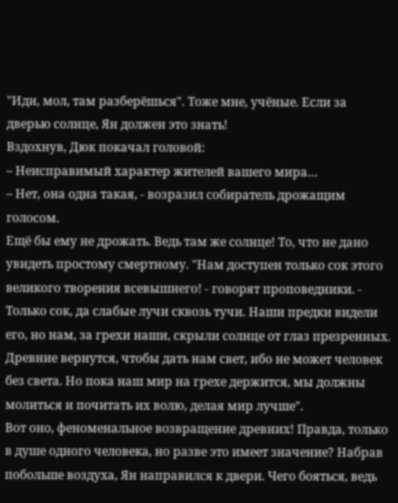"Иди, мол, там разберёшься". Тоже мне, учёные. Если за дверью солнце, Ян должен это знать!
Вздохнув, Дюк покачал головой:
– Неисправимый характер жителей вашего мира…
– Нет, она одна такая, - возразил собиратель дрожащим голосом.
Ещё бы ему не дрожать. Ведь там же солнце! То, что не дано увидеть простому смертному. "Нам доступен только сок этого великого творения всевышнего! - говорят проповедники. - Только сок, да слабые лучи сквозь тучи. Наши предки видели его, но нам, за грехи наши, скрыли солнце от глаз презренных. Древние вернутся, чтобы дать нам свет, ибо не может человек без света. Но пока наш мир на грехе держится, мы должны молиться и почитать их волю, делая мир лучше".
Вот оно, феноменальное возвращение древних! Правда, только в душе одного человека, но разве это имеет значение? Набрав побольше воздуха, Ян направился к двери. Чего бояться, ведь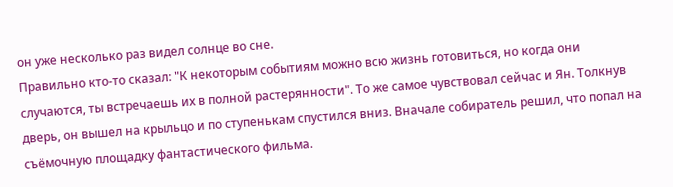он уже несколько раз видел солнце во сне.
Правильно кто-то сказал: "К некоторым событиям можно всю жизнь готовиться, но когда они случаются, ты встречаешь их в полной растерянности". То же самое чувствовал сейчас и Ян. Толкнув дверь, он вышел на крыльцо и по ступенькам спустился вниз. Вначале собиратель решил, что попал на съёмочную площадку фантастического фильма.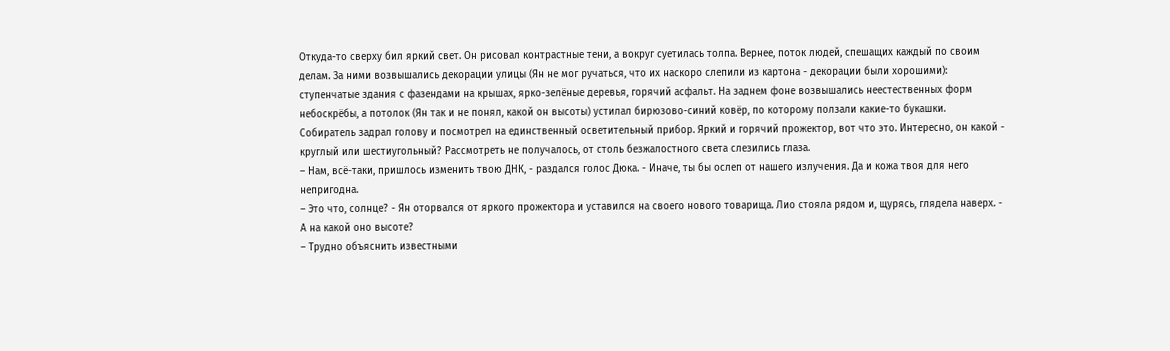Откуда-то сверху бил яркий свет. Он рисовал контрастные тени, а вокруг суетилась толпа. Вернее, поток людей, спешащих каждый по своим делам. За ними возвышались декорации улицы (Ян не мог ручаться, что их наскоро слепили из картона - декорации были хорошими): ступенчатые здания с фазендами на крышах, ярко-зелёные деревья, горячий асфальт. На заднем фоне возвышались неестественных форм небоскрёбы, а потолок (Ян так и не понял, какой он высоты) устилал бирюзово-синий ковёр, по которому ползали какие-то букашки.
Собиратель задрал голову и посмотрел на единственный осветительный прибор. Яркий и горячий прожектор, вот что это. Интересно, он какой - круглый или шестиугольный? Рассмотреть не получалось, от столь безжалостного света слезились глаза.
– Нам, всё-таки, пришлось изменить твою ДНК, - раздался голос Дюка. - Иначе, ты бы ослеп от нашего излучения. Да и кожа твоя для него непригодна.
– Это что, солнце? - Ян оторвался от яркого прожектора и уставился на своего нового товарища. Лио стояла рядом и, щурясь, глядела наверх. - А на какой оно высоте?
– Трудно объяснить известными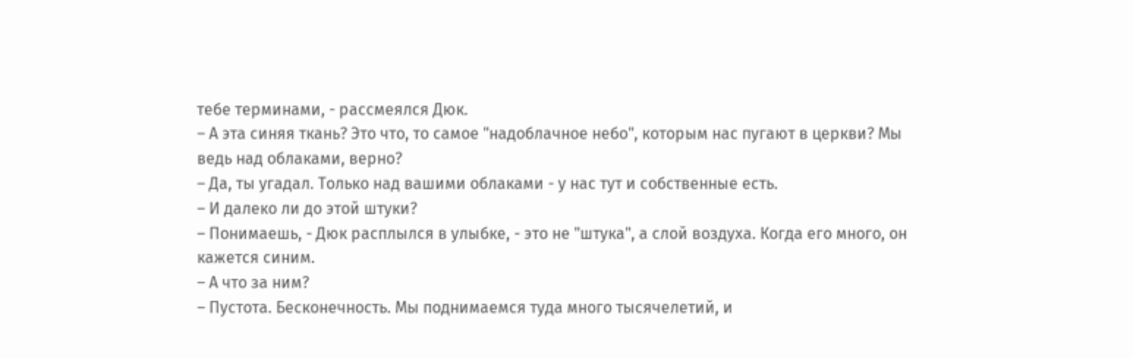тебе терминами, - рассмеялся Дюк.
– А эта синяя ткань? Это что, то самое "надоблачное небо", которым нас пугают в церкви? Мы ведь над облаками, верно?
– Да, ты угадал. Только над вашими облаками - у нас тут и собственные есть.
– И далеко ли до этой штуки?
– Понимаешь, - Дюк расплылся в улыбке, - это не "штука", а слой воздуха. Когда его много, он кажется синим.
– А что за ним?
– Пустота. Бесконечность. Мы поднимаемся туда много тысячелетий, и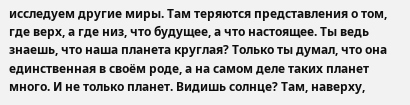исследуем другие миры. Там теряются представления о том, где верх, а где низ, что будущее, а что настоящее. Ты ведь знаешь, что наша планета круглая? Только ты думал, что она единственная в своём роде, а на самом деле таких планет много. И не только планет. Видишь солнце? Там, наверху,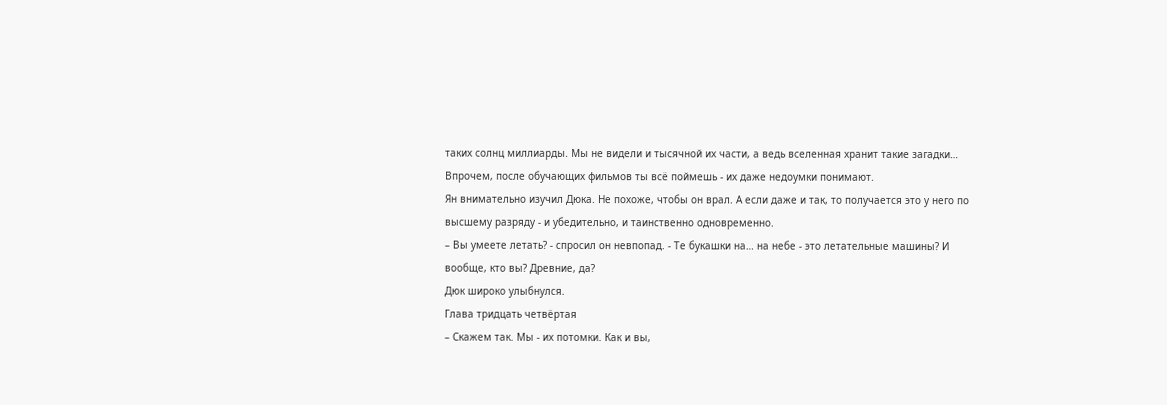таких солнц миллиарды. Мы не видели и тысячной их части, а ведь вселенная хранит такие загадки… Впрочем, после обучающих фильмов ты всё поймешь - их даже недоумки понимают.
Ян внимательно изучил Дюка. Не похоже, чтобы он врал. А если даже и так, то получается это у него по высшему разряду - и убедительно, и таинственно одновременно.
– Вы умеете летать? - спросил он невпопад. - Те букашки на… на небе - это летательные машины? И вообще, кто вы? Древние, да?
Дюк широко улыбнулся.
Глава тридцать четвёртая
– Скажем так. Мы - их потомки. Как и вы,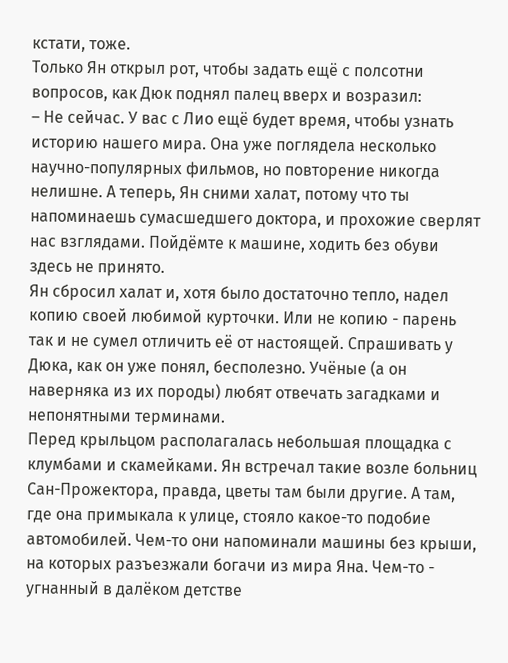кстати, тоже.
Только Ян открыл рот, чтобы задать ещё с полсотни вопросов, как Дюк поднял палец вверх и возразил:
– Не сейчас. У вас с Лио ещё будет время, чтобы узнать историю нашего мира. Она уже поглядела несколько научно-популярных фильмов, но повторение никогда нелишне. А теперь, Ян сними халат, потому что ты напоминаешь сумасшедшего доктора, и прохожие сверлят нас взглядами. Пойдёмте к машине, ходить без обуви здесь не принято.
Ян сбросил халат и, хотя было достаточно тепло, надел копию своей любимой курточки. Или не копию - парень так и не сумел отличить её от настоящей. Спрашивать у Дюка, как он уже понял, бесполезно. Учёные (а он наверняка из их породы) любят отвечать загадками и непонятными терминами.
Перед крыльцом располагалась небольшая площадка с клумбами и скамейками. Ян встречал такие возле больниц Сан-Прожектора, правда, цветы там были другие. А там, где она примыкала к улице, стояло какое-то подобие автомобилей. Чем-то они напоминали машины без крыши, на которых разъезжали богачи из мира Яна. Чем-то - угнанный в далёком детстве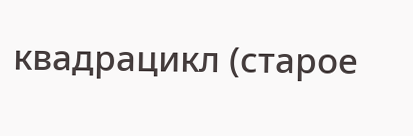квадрацикл (старое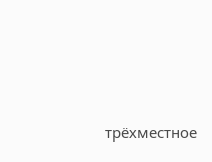трёхместное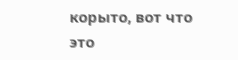корыто, вот что это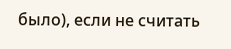было), если не считать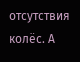отсутствия колёс. А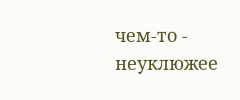чем-то - неуклюжее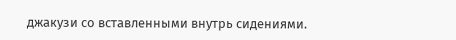джакузи со вставленными внутрь сидениями.